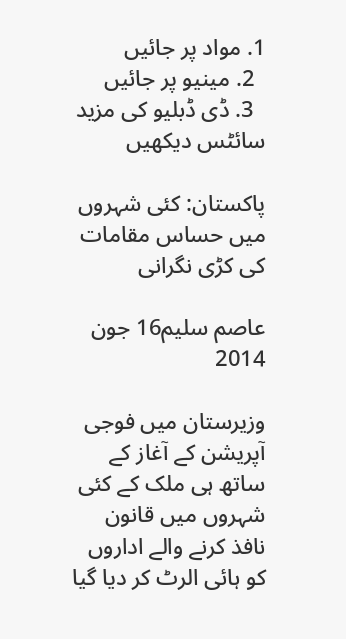1. مواد پر جائیں
  2. مینیو پر جائیں
  3. ڈی ڈبلیو کی مزید سائٹس دیکھیں

پاکستان: کئی شہروں ميں حساس مقامات کی کڑی نگرانی

عاصم سليم16 جون 2014

وزیرستان میں فوجی آپریشن کے آغاز کے ساتھ ہی ملک کے کئی شہروں ميں قانون نافذ کرنے والے اداروں کو ہائی الرٹ کر دیا گیا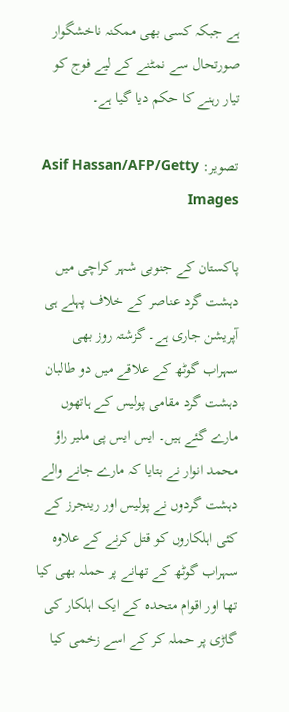ہے جبکہ کسی بھی ممکنہ ناخشگوار صورتحال سے نمٹنے کے لیے فوج کو تیار رہنے کا حکم ديا گیا ہے۔

تصویر: Asif Hassan/AFP/Getty Images

پاکستان کے جنوبی شہر کراچی میں دہشت گرد عناصر کے خلاف پہلے ہی آپریشن جاری ہے۔ گزشتہ روز بھی سہراب گوٹھ کے علاقے میں دو طالبان دہشت گرد مقامی پولیس کے ہاتھوں مارے گئے ہیں۔ ایس ایس پی ملیر راؤ محمد انوار نے بتايا کہ مارے جانے والے دہشت گردوں نے پولیس اور رینجرز کے کئی اہلکاروں کو قتل کرنے کے علاوہ سہراب گوٹھ کے تھانے پر حملہ بھی کيا تھا اور اقوام متحدہ کے ايک اہلکار کی گاڑی پر حملہ کر کے اسے زخمی کیا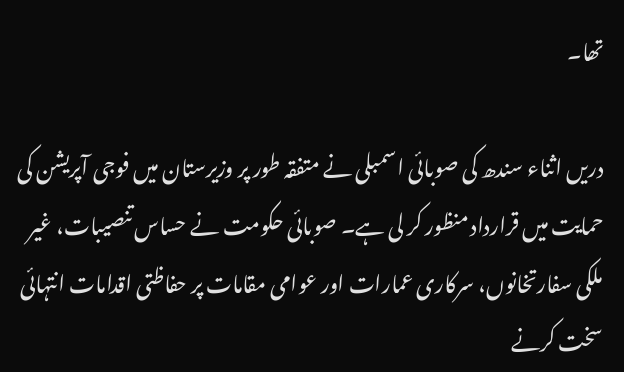تھا۔

دريں اثناء سندھ کی صوبائی اسمبلی نے متفقہ طور پر وزیرستان میں فوجی آپریشن کی حمایت ميں قرارداد منظور کر لی ہے۔ صوبائی حکومت نے حساس تنصیبات، غیر ملکی سفارتخانوں، سرکاری عمارات اور عوامی مقامات پر حفاظتی اقدامات انتہائی سخت کرنے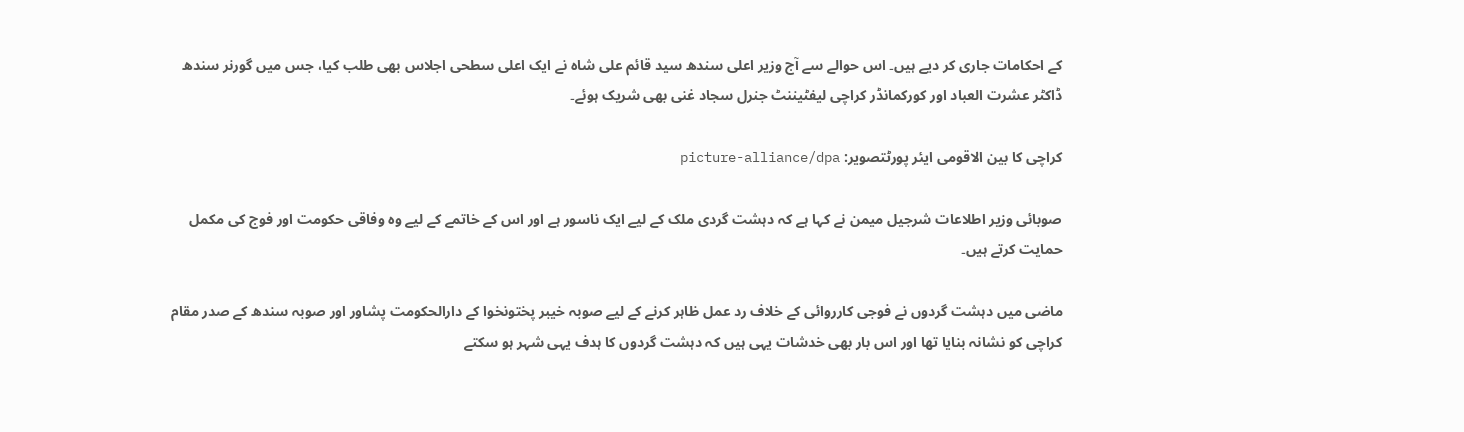کے احکامات جاری کر ديے ہیں۔ اس حوالے سے آج وزیر اعلی سندھ سید قائم علی شاہ نے ايک اعلی سطحی اجلاس بھی طلب کيا، جس میں گورنر سندھ ڈاکٹر عشرت العباد اور کورکمانڈر کراچی لیفٹیننٹ جنرل سجاد غنی بھی شریک ہوئے۔

کراچی کا بين الاقومی ايئر پورٹتصویر: picture-alliance/dpa

صوبائی وزیر اطلاعات شرجیل میمن نے کہا ہے کہ دہشت گردی ملک کے لیے ایک ناسور ہے اور اس کے خاتمے کے لیے وہ وفاقی حکومت اور فوج کی مکمل حمایت کرتے ہیں۔

ماضی میں دہشت گردوں نے فوجی کارروائی کے خلاف رد عمل ظاہر کرنے کے لیے صوبہ خیبر پختونخوا کے دارالحکومت پشاور اور صوبہ سندھ کے صدر مقام کراچی کو نشانہ بنایا تھا اور اس بار بھی خدشات یہی ہیں کہ دہشت گردوں کا ہدف یہی شہر ہو سکتے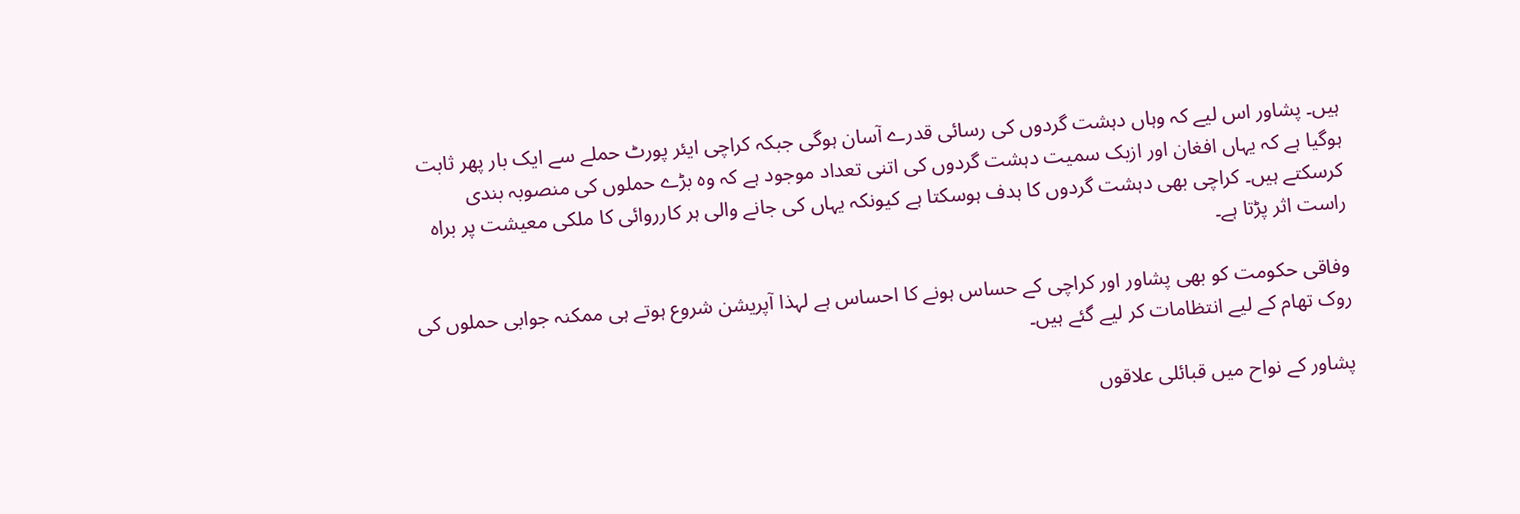ہیں۔ پشاور اس لیے کہ وہاں دہشت گردوں کی رسائی قدرے آسان ہوگی جبکہ کراچی ایئر پورٹ حملے سے ایک بار پھر ثابت ہوگیا ہے کہ یہاں افغان اور ازبک سمیت دہشت گردوں کی اتنی تعداد موجود ہے کہ وہ بڑے حملوں کی منصوبہ بندی کرسکتے ہیں۔ کراچی بھی دہشت گردوں کا ہدف ہوسکتا ہے کیونکہ یہاں کی جانے والی ہر کارروائی کا ملکی معیشت پر براہ راست اثر پڑتا ہے۔

وفاقی حکومت کو بھی پشاور اور کراچی کے حساس ہونے کا احساس ہے لہذا آپریشن شروع ہوتے ہی ممکنہ جوابی حملوں کی روک تھام کے لیے انتظامات کر لیے گئے ہیں۔

پشاور کے نواح ميں قبائلی علاقوں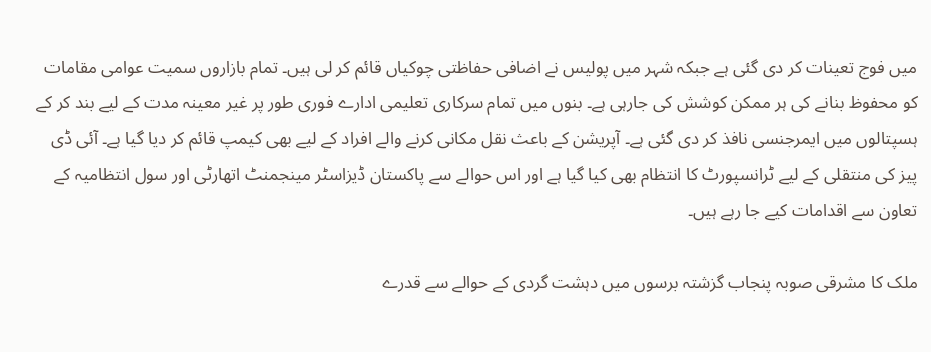ميں فوج تعینات کر دی گئی ہے جبکہ شہر میں پولیس نے اضافی حفاظتی چوکیاں قائم کر لی ہیں۔ تمام بازاروں سمیت عوامی مقامات کو محفوظ بنانے کی ہر ممکن کوشش کی جارہی ہے۔ بنوں میں تمام سرکاری تعلیمی ادارے فوری طور پر غیر معینہ مدت کے لیے بند کر کے ہسپتالوں میں ایمرجنسی نافذ کر دی گئی ہے۔ آپریشن کے باعث نقل مکانی کرنے والے افراد کے لیے بھی کیمپ قائم کر دیا گیا ہے۔ آئی ڈی پیز کی منتقلی کے لیے ٹرانسپورٹ کا انتظام بھی کيا گیا ہے اور اس حوالے سے پاکستان ڈیزاسٹر مینجمنٹ اتھارٹی اور سول انتظامیہ کے تعاون سے اقدامات کيے جا رہے ہیں۔

ملک کا مشرقی صوبہ پنجاب گزشتہ برسوں میں دہشت گردی کے حوالے سے قدرے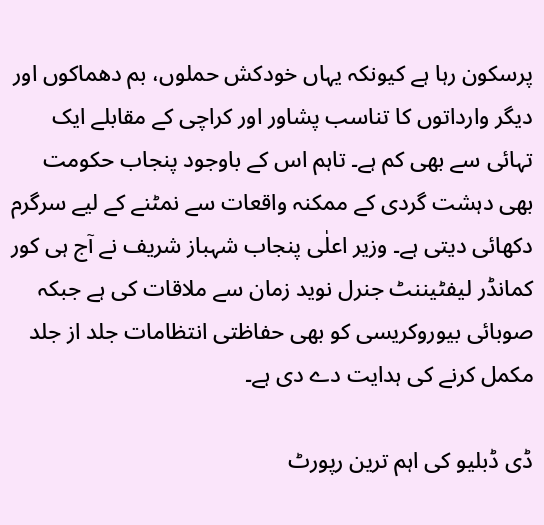پرسکون رہا ہے کیونکہ یہاں خودکش حملوں، بم دھماکوں اور دیگر وارداتوں کا تناسب پشاور اور کراچی کے مقابلے ایک تہائی سے بھی کم ہے۔ تاہم اس کے باوجود پنجاب حکومت بھی دہشت گردی کے ممکنہ واقعات سے نمٹنے کے لیے سرگرم دکھائی دیتی ہے۔ وزیر اعلٰی پنجاب شہباز شریف نے آج ہی کور کمانڈر لیفٹیننٹ جنرل نوید زمان سے ملاقات کی ہے جبکہ صوبائی بیوروکریسی کو بھی حفاظتی انتظامات جلد از جلد مکمل کرنے کی ہدایت دے دی ہے۔

ڈی ڈبلیو کی اہم ترین رپورٹ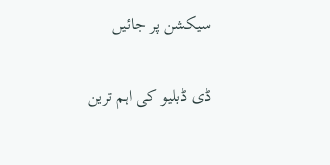سیکشن پر جائیں

ڈی ڈبلیو کی اہم ترین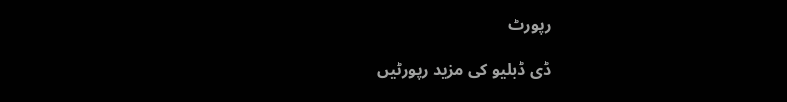رپورٹ

ڈی ڈبلیو کی مزید رپورٹیں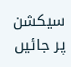سیکشن پر جائیں